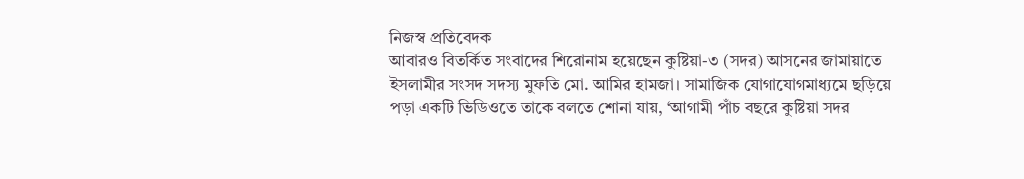নিজস্ব প্রতিবেদক
আবারও বিতর্কিত সংবাদের শিরোনাম হয়েছেন কুষ্টিয়া-৩ (সদর) আসনের জামায়াতে ইসলামীর সংসদ সদস্য মুফতি মো. আমির হামজা। সামাজিক যোগাযোগমাধ্যমে ছড়িয়ে পড়া একটি ভিডিওতে তাকে বলতে শোনা যায়, ‘আগামী পাঁচ বছরে কুষ্টিয়া সদর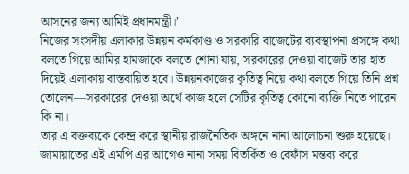আসনের জন্য আমিই প্রধানমন্ত্রী।’
নিজের সংসদীয় এলাকার উন্নয়ন কর্মকাণ্ড ও সরকারি বাজেটের ব্যবস্থাপনা প্রসঙ্গে কথা বলতে গিয়ে আমির হামজাকে বলতে শোনা যায়, সরকারের দেওয়া বাজেট তার হাত দিয়েই এলাকায় বাস্তবায়িত হবে। উন্নয়নকাজের কৃতিত্ব নিয়ে কথা বলতে গিয়ে তিনি প্রশ্ন তোলেন—সরকারের দেওয়া অর্থে কাজ হলে সেটির কৃতিত্ব কোনো ব্যক্তি নিতে পারেন কি না।
তার এ বক্তব্যকে কেন্দ্র করে স্থানীয় রাজনৈতিক অঙ্গনে নানা আলোচনা শুরু হয়েছে।
জামায়াতের এই এমপি এর আগেও নানা সময় বিতর্কিত ও বেফাঁস মন্তব্য করে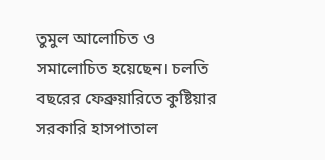তুমুল আলোচিত ও সমালোচিত হয়েছেন। চলতি বছরের ফেব্রুয়ারিতে কুষ্টিয়ার সরকারি হাসপাতাল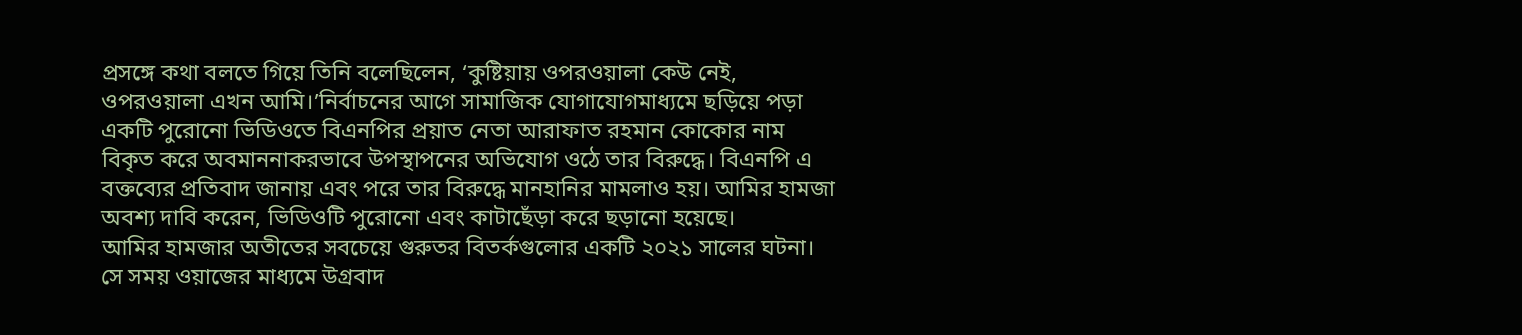প্রসঙ্গে কথা বলতে গিয়ে তিনি বলেছিলেন, ‘কুষ্টিয়ায় ওপরওয়ালা কেউ নেই, ওপরওয়ালা এখন আমি।’নির্বাচনের আগে সামাজিক যোগাযোগমাধ্যমে ছড়িয়ে পড়া একটি পুরোনো ভিডিওতে বিএনপির প্রয়াত নেতা আরাফাত রহমান কোকোর নাম বিকৃত করে অবমাননাকরভাবে উপস্থাপনের অভিযোগ ওঠে তার বিরুদ্ধে। বিএনপি এ বক্তব্যের প্রতিবাদ জানায় এবং পরে তার বিরুদ্ধে মানহানির মামলাও হয়। আমির হামজা অবশ্য দাবি করেন, ভিডিওটি পুরোনো এবং কাটাছেঁড়া করে ছড়ানো হয়েছে।
আমির হামজার অতীতের সবচেয়ে গুরুতর বিতর্কগুলোর একটি ২০২১ সালের ঘটনা। সে সময় ওয়াজের মাধ্যমে উগ্রবাদ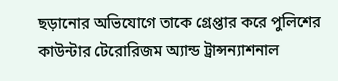ছড়ানোর অভিযোগে তাকে গ্রেপ্তার করে পুলিশের কাউন্টার টেরোরিজম অ্যান্ড ট্রান্সন্যাশনাল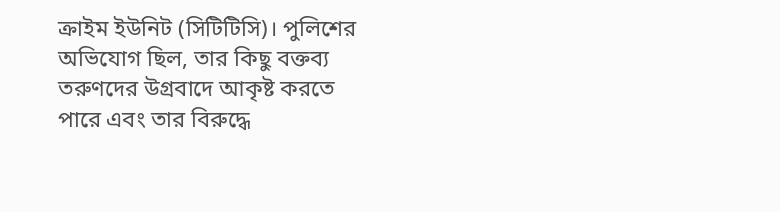ক্রাইম ইউনিট (সিটিটিসি)। পুলিশের অভিযোগ ছিল, তার কিছু বক্তব্য তরুণদের উগ্রবাদে আকৃষ্ট করতে পারে এবং তার বিরুদ্ধে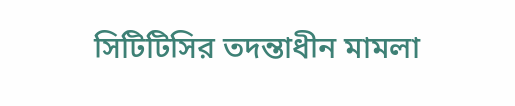সিটিটিসির তদন্তাধীন মামলা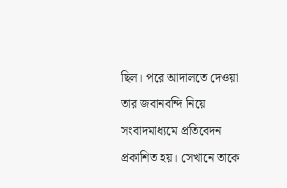ছিল। পরে আদালতে দেওয়া তার জবানবন্দি নিয়ে সংবাদমাধ্যমে প্রতিবেদন প্রকাশিত হয়। সেখানে তাকে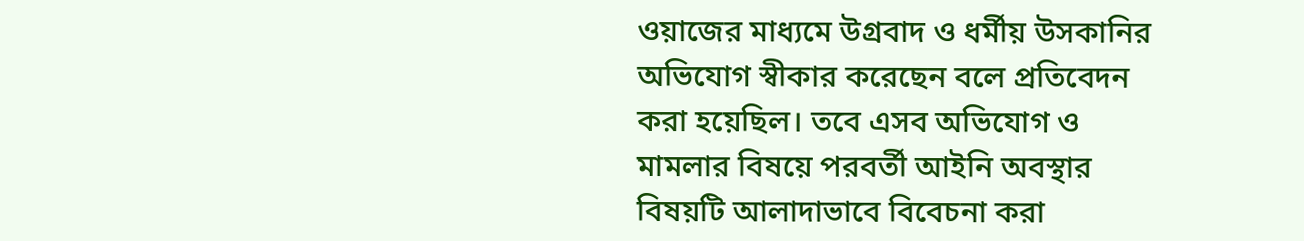ওয়াজের মাধ্যমে উগ্রবাদ ও ধর্মীয় উসকানির অভিযোগ স্বীকার করেছেন বলে প্রতিবেদন করা হয়েছিল। তবে এসব অভিযোগ ও মামলার বিষয়ে পরবর্তী আইনি অবস্থার বিষয়টি আলাদাভাবে বিবেচনা করা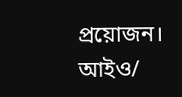প্রয়োজন।
আইও/